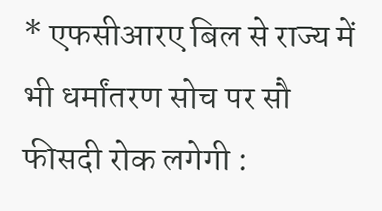* एफसीआरए बिल से राज्य में भी धर्मांतरण सोच पर सौ फीसदी रोक लगेगी :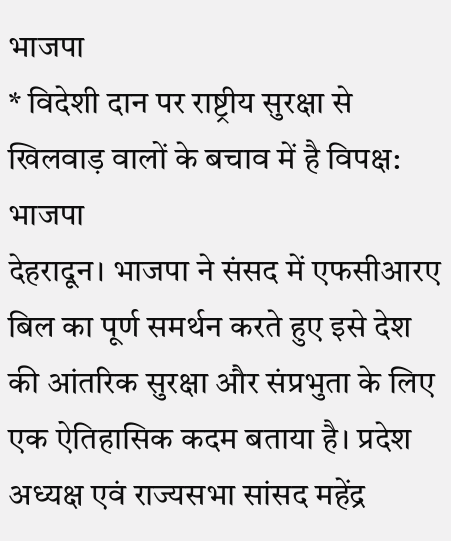भाजपा
* विदेशी दान पर राष्ट्रीय सुरक्षा से खिलवाड़ वालों के बचाव में है विपक्ष: भाजपा
देहरादून। भाजपा ने संसद में एफसीआरए बिल का पूर्ण समर्थन करते हुए इसे देश की आंतरिक सुरक्षा और संप्रभुता के लिए एक ऐतिहासिक कदम बताया है। प्रदेश अध्यक्ष एवं राज्यसभा सांसद महेंद्र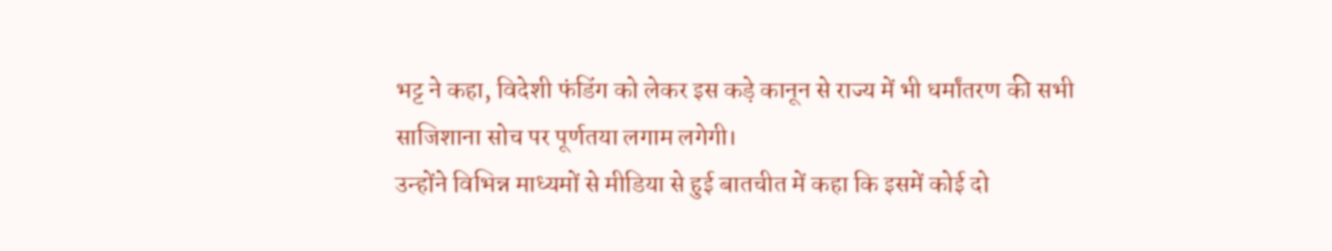भट्ट ने कहा, विदेशी फंडिंग को लेकर इस कड़े कानून से राज्य में भी धर्मांतरण की सभी साजिशाना सोच पर पूर्णतया लगाम लगेगी।
उन्होंने विभिन्न माध्यमों से मीडिया से हुई बातचीत में कहा कि इसमें कोई दो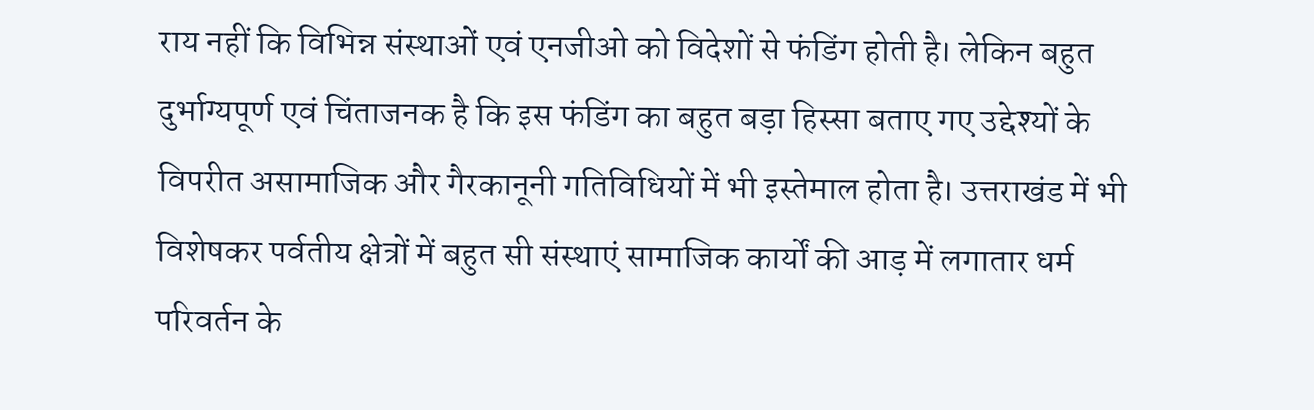राय नहीं कि विभिन्न संस्थाओं एवं एनजीओ को विदेशों से फंडिंग होती है। लेकिन बहुत दुर्भाग्यपूर्ण एवं चिंताजनक है कि इस फंडिंग का बहुत बड़ा हिस्सा बताए गए उद्देश्यों के विपरीत असामाजिक और गैरकानूनी गतिविधियों में भी इस्तेमाल होता है। उत्तराखंड में भी विशेषकर पर्वतीय क्षेत्रों में बहुत सी संस्थाएं सामाजिक कार्यों की आड़ में लगातार धर्म परिवर्तन के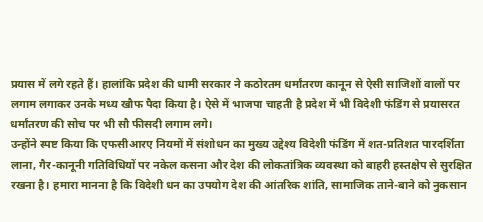प्रयास में लगे रहते हैं। हालांकि प्रदेश की धामी सरकार ने कठोरतम धर्मांतरण कानून से ऐसी साजिशों वालों पर लगाम लगाकर उनके मध्य खौफ पैदा किया है। ऐसे में भाजपा चाहती है प्रदेश में भी विदेशी फंडिंग से प्रयासरत धर्मांतरण की सोच पर भी सौ फीसदी लगाम लगे।
उन्होंने स्पष्ट किया कि एफसीआरए नियमों में संशोधन का मुख्य उद्देश्य विदेशी फंडिंग में शत-प्रतिशत पारदर्शिता लाना, गैर-कानूनी गतिविधियों पर नकेल कसना और देश की लोकतांत्रिक व्यवस्था को बाहरी हस्तक्षेप से सुरक्षित रखना है। हमारा मानना है कि विदेशी धन का उपयोग देश की आंतरिक शांति, सामाजिक ताने-बाने को नुकसान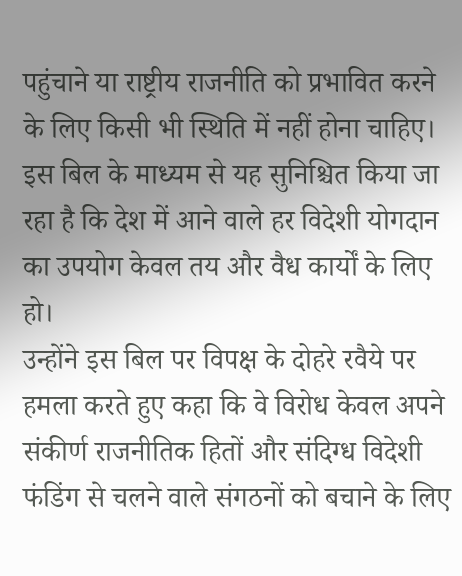पहुंचाने या राष्ट्रीय राजनीति को प्रभावित करने के लिए किसी भी स्थिति में नहीं होना चाहिए। इस बिल के माध्यम से यह सुनिश्चित किया जा रहा है कि देश में आने वाले हर विदेशी योगदान का उपयोग केवल तय और वैध कार्यों के लिए हो।
उन्होंने इस बिल पर विपक्ष के दोहरे रवैये पर हमला करते हुए कहा कि वे विरोध केवल अपने संकीर्ण राजनीतिक हितों और संदिग्ध विदेशी फंडिंग से चलने वाले संगठनों को बचाने के लिए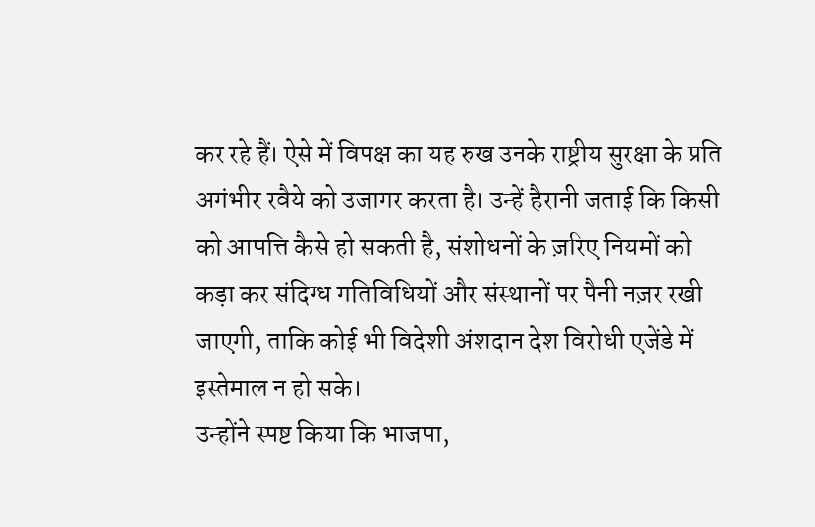कर रहे हैं। ऐसे में विपक्ष का यह रुख उनके राष्ट्रीय सुरक्षा के प्रति अगंभीर रवैये को उजागर करता है। उन्हें हैरानी जताई कि किसी को आपत्ति कैसे हो सकती है, संशोधनों के ज़रिए नियमों को कड़ा कर संदिग्ध गतिविधियों और संस्थानों पर पैनी नज़र रखी जाएगी, ताकि कोई भी विदेशी अंशदान देश विरोधी एजेंडे में इस्तेमाल न हो सके।
उन्होंने स्पष्ट किया कि भाजपा,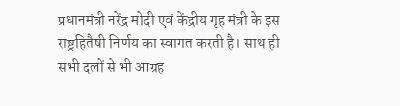प्रधानमंत्री नरेंद्र मोदी एवं केंद्रीय गृह मंत्री के इस राष्ट्रहितैषी निर्णय का स्वागत करती है। साथ ही सभी दलों से भी आग्रह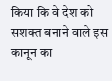किया कि वे देश को सशक्त बनाने वाले इस कानून का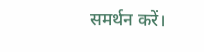समर्थन करें।